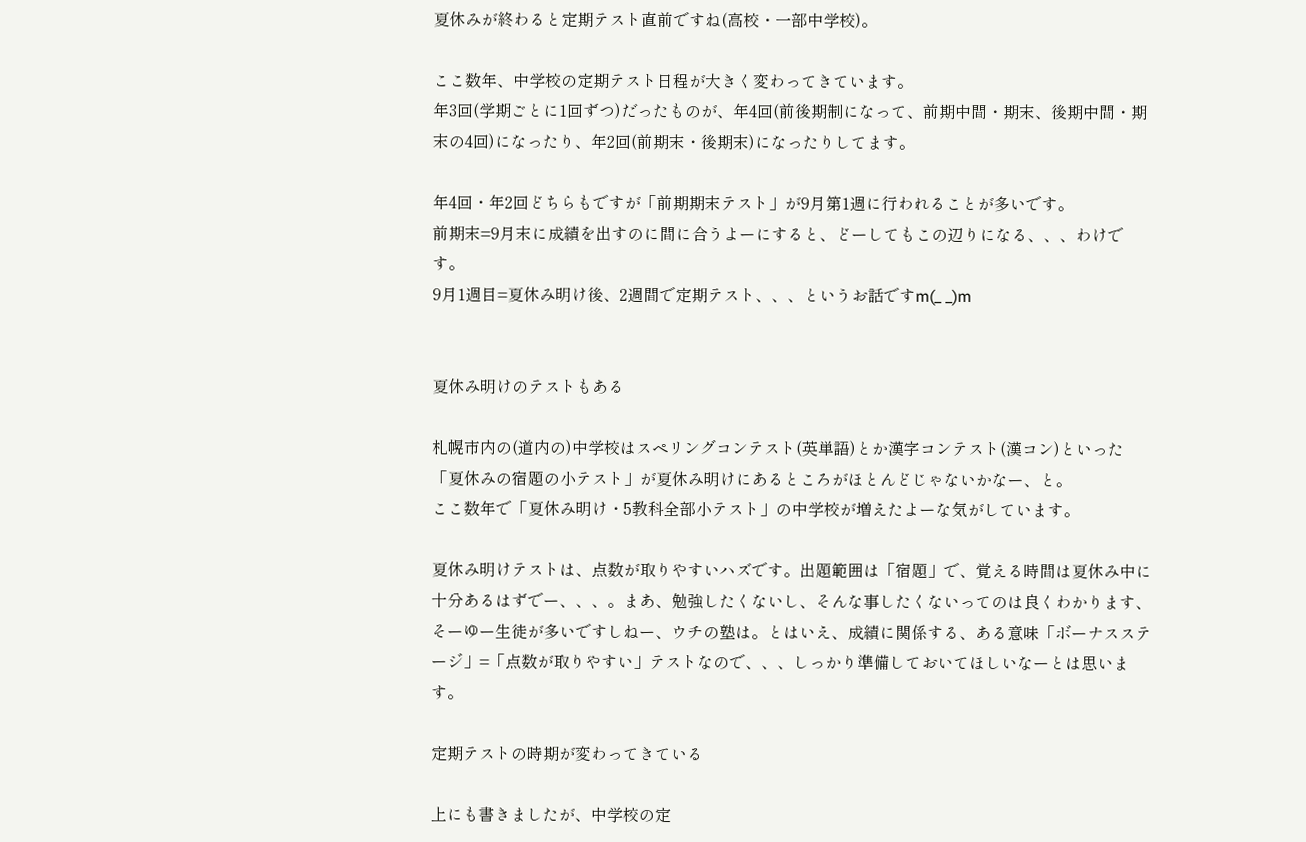夏休みが終わると定期テスト直前ですね(高校・一部中学校)。

ここ数年、中学校の定期テスト日程が大きく変わってきています。
年3回(学期ごとに1回ずつ)だったものが、年4回(前後期制になって、前期中間・期末、後期中間・期末の4回)になったり、年2回(前期末・後期末)になったりしてます。

年4回・年2回どちらもですが「前期期末テスト」が9月第1週に行われることが多いです。
前期末=9月末に成績を出すのに間に合うよーにすると、どーしてもこの辺りになる、、、わけです。
9月1週目=夏休み明け後、2週間で定期テスト、、、というお話ですm(_ _)m


夏休み明けのテストもある

札幌市内の(道内の)中学校はスペリングコンテスト(英単語)とか漢字コンテスト(漢コン)といった「夏休みの宿題の小テスト」が夏休み明けにあるところがほとんどじゃないかなー、と。
ここ数年で「夏休み明け・5教科全部小テスト」の中学校が増えたよーな気がしています。

夏休み明けテストは、点数が取りやすいハズです。出題範囲は「宿題」で、覚える時間は夏休み中に十分あるはずでー、、、。まあ、勉強したくないし、そんな事したくないってのは良くわかります、そーゆー生徒が多いですしねー、ウチの塾は。とはいえ、成績に関係する、ある意味「ボーナスステージ」=「点数が取りやすい」テストなので、、、しっかり準備しておいてほしいなーとは思います。

定期テストの時期が変わってきている

上にも書きましたが、中学校の定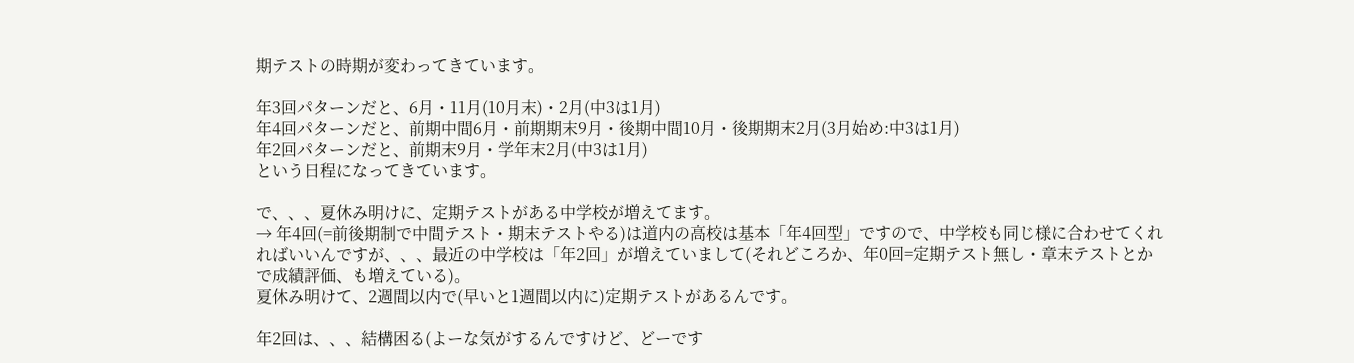期テストの時期が変わってきています。

年3回パターンだと、6月・11月(10月末)・2月(中3は1月)
年4回パターンだと、前期中間6月・前期期末9月・後期中間10月・後期期末2月(3月始め:中3は1月)
年2回パターンだと、前期末9月・学年末2月(中3は1月)
という日程になってきています。

で、、、夏休み明けに、定期テストがある中学校が増えてます。
→ 年4回(=前後期制で中間テスト・期末テストやる)は道内の高校は基本「年4回型」ですので、中学校も同じ様に合わせてくれればいいんですが、、、最近の中学校は「年2回」が増えていまして(それどころか、年0回=定期テスト無し・章末テストとかで成績評価、も増えている)。
夏休み明けて、2週間以内で(早いと1週間以内に)定期テストがあるんです。

年2回は、、、結構困る(よーな気がするんですけど、どーです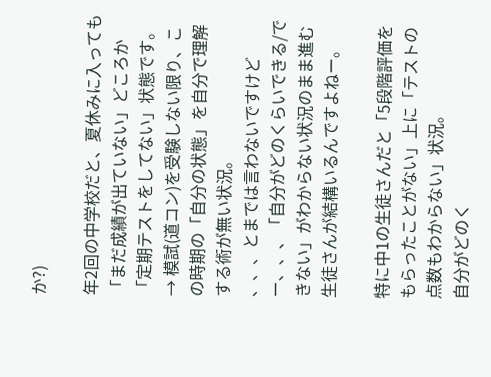か?)

年2回の中学校だと、夏休みに入っても「まだ成績が出ていない」どころか「定期テストをしてない」状態です。
→ 模試(道コン)を受験しない限り、この時期の「自分の状態」を自分で理解する術が無い状況。
、、、とまでは言わないですけどー、、、「自分がどのくらいできる/できない」がわからない状況のまま進む生徒さんが結構いるんですよねー。

特に中1の生徒さんだと「5段階評価をもらったことがない」上に「テストの点数もわからない」状況。
自分がどのく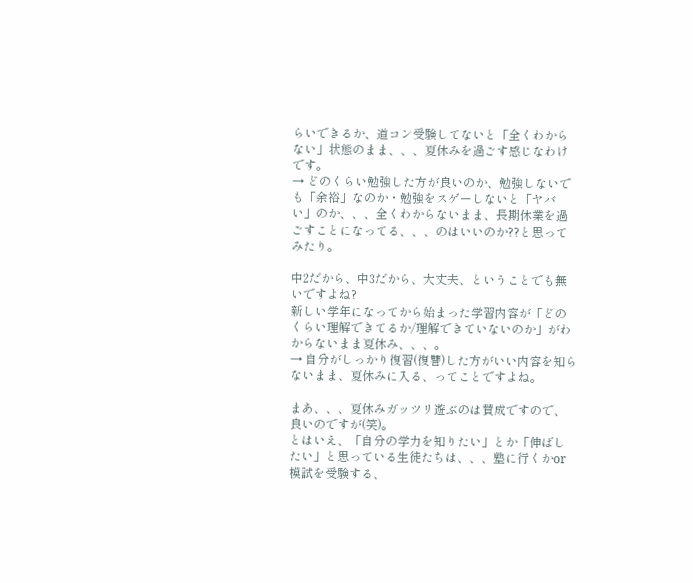らいできるか、道コン受験してないと「全くわからない」状態のまま、、、夏休みを過ごす感じなわけです。
→ どのくらい勉強した方が良いのか、勉強しないでも「余裕」なのか・勉強をスゲーしないと「ヤバい」のか、、、全くわからないまま、長期休業を過ごすことになってる、、、のはいいのか??と思ってみたり。

中2だから、中3だから、大丈夫、ということでも無いですよね?
新しい学年になってから始まった学習内容が「どのくらい理解できてるか/理解できていないのか」がわからないまま夏休み、、、。
→ 自分がしっかり復習(復讐)した方がいい内容を知らないまま、夏休みに入る、ってことですよね。

まあ、、、夏休みガッツリ遊ぶのは賛成ですので、良いのですが(笑)。
とはいえ、「自分の学力を知りたい」とか「伸ばしたい」と思っている生徒たちは、、、塾に行くかor模試を受験する、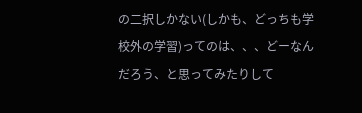の二択しかない(しかも、どっちも学校外の学習)ってのは、、、どーなんだろう、と思ってみたりして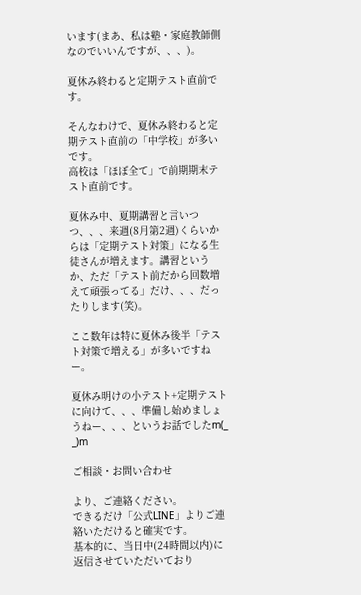います(まあ、私は塾・家庭教師側なのでいいんですが、、、)。

夏休み終わると定期テスト直前です。

そんなわけで、夏休み終わると定期テスト直前の「中学校」が多いです。
高校は「ほぼ全て」で前期期末テスト直前です。

夏休み中、夏期講習と言いつつ、、、来週(8月第2週)くらいからは「定期テスト対策」になる生徒さんが増えます。講習というか、ただ「テスト前だから回数増えて頑張ってる」だけ、、、だったりします(笑)。

ここ数年は特に夏休み後半「テスト対策で増える」が多いですねー。

夏休み明けの小テスト+定期テストに向けて、、、準備し始めましょうねー、、、というお話でしたm(_ _)m

ご相談・お問い合わせ

より、ご連絡ください。
できるだけ「公式LINE」よりご連絡いただけると確実です。
基本的に、当日中(24時間以内)に返信させていただいており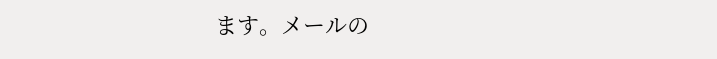ます。メールの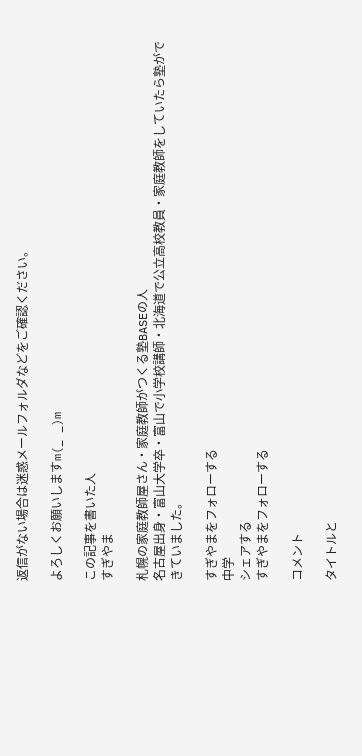返信がない場合は迷惑メールフォルダなどをご確認ください。

よろしくお願いしますm(_ _)m

この記事を書いた人
すぎやま

札幌の家庭教師屋さん・家庭教師がつくる塾BASEの人
名古屋出身・富山大学卒・富山で小学校講師・北海道で公立高校教員・家庭教師をしていたら塾ができていました。

すぎやまをフォローする
中学
シェアする
すぎやまをフォローする

コメント

タイトルと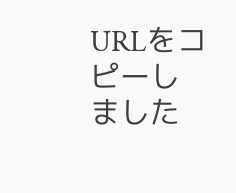URLをコピーしました